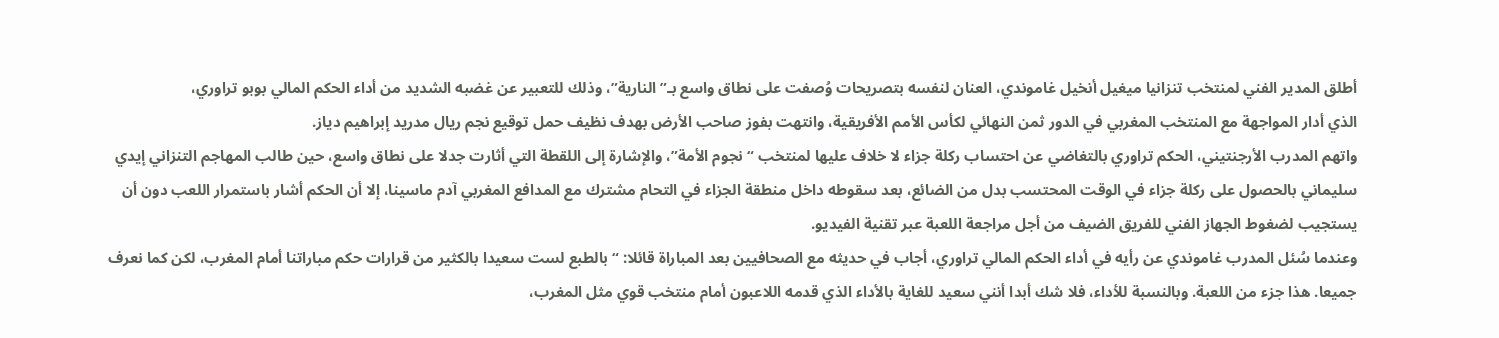أطلق المدير الفني لمنتخب تنزانيا ميغيل أنخيل غاموندي، العنان لنفسه بتصريحات وُصفت على نطاق واسع بـ”النارية”، وذلك للتعبير عن غضبه الشديد من أداء الحكم المالي بوبو تراوري،
الذي أدار المواجهة مع المنتخب المغربي في الدور ثمن النهائي لكأس الأمم الأفريقية، وانتهت بفوز صاحب الأرض بهدف نظيف حمل توقيع نجم ريال مدريد إبراهيم دياز.
واتهم المدرب الأرجنتيني، الحكم تراوري بالتغاضي عن احتساب ركلة جزاء لا خلاف عليها لمنتخب “نجوم الأمة”، والإشارة إلى اللقطة التي أثارت جدلا على نطاق واسع، حين طالب المهاجم التنزاني إيدي سليماني بالحصول على ركلة جزاء في الوقت المحتسب بدل من الضائع، بعد سقوطه داخل منطقة الجزاء في التحام مشترك مع المدافع المغربي آدم ماسينا، إلا أن الحكم أشار باستمرار اللعب دون أن يستجيب لضغوط الجهاز الفني للفريق الضيف من أجل مراجعة اللعبة عبر تقنية الفيديو.
وعندما سُئل المدرب غاموندي عن رأيه في أداء الحكم المالي تراوري، أجاب في حديثه مع الصحافيين بعد المباراة قائلا: “بالطبع لست سعيدا بالكثير من قرارات حكم مباراتنا أمام المغرب، لكن كما نعرف جميعا. هذا جزء من اللعبة. وبالنسبة للأداء، فلا شك أبدا أنني سعيد للغاية بالأداء الذي قدمه اللاعبون أمام منتخب قوي مثل المغرب،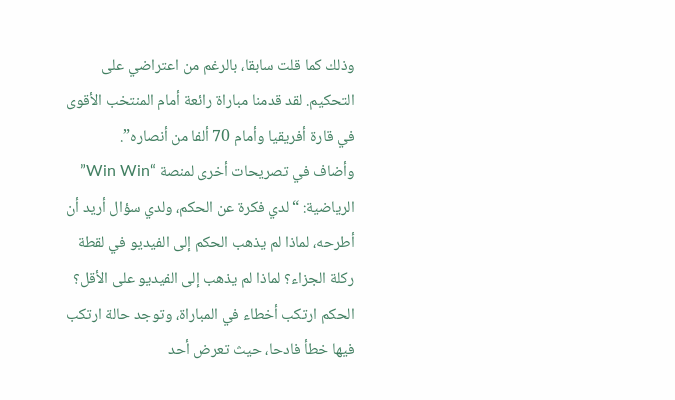وذلك كما قلت سابقا، بالرغم من اعتراضي على التحكيم. لقد قدمنا مباراة رائعة أمام المنتخب الأقوى في قارة أفريقيا وأمام 70 ألفا من أنصاره”.
وأضاف في تصريحات أخرى لمنصة “Win Win” الرياضية: “لدي فكرة عن الحكم، ولدي سؤال أريد أن أطرحه، لماذا لم يذهب الحكم إلى الفيديو في لقطة ركلة الجزاء؟ لماذا لم يذهب إلى الفيديو على الأقل؟ الحكم ارتكب أخطاء في المباراة، وتوجد حالة ارتكب فيها خطأ فادحا، حيث تعرض أحد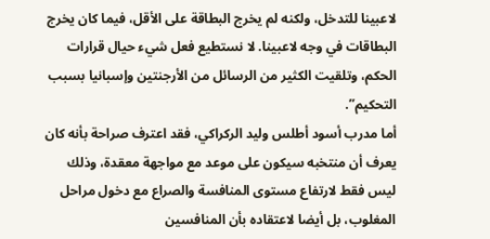لاعبينا للتدخل، ولكنه لم يخرج البطاقة على الأقل، فيما كان يخرج البطاقات في وجه لاعبينا. لا نستطيع فعل شيء حيال قرارات الحكم، وتلقيت الكثير من الرسائل من الأرجنتين وإسبانيا بسبب التحكيم”.
أما مدرب أسود أطلس وليد الركراكي، فقد اعترف صراحة بأنه كان يعرف أن منتخبه سيكون على موعد مع مواجهة معقدة، وذلك ليس فقط لارتفاع مستوى المنافسة والصراع مع دخول مراحل المغلوب، بل أيضا لاعتقاده بأن المنافسين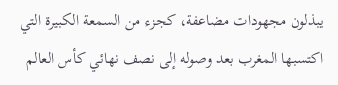يبذلون مجهودات مضاعفة، كجزء من السمعة الكبيرة التي اكتسبها المغرب بعد وصوله إلى نصف نهائي كأس العالم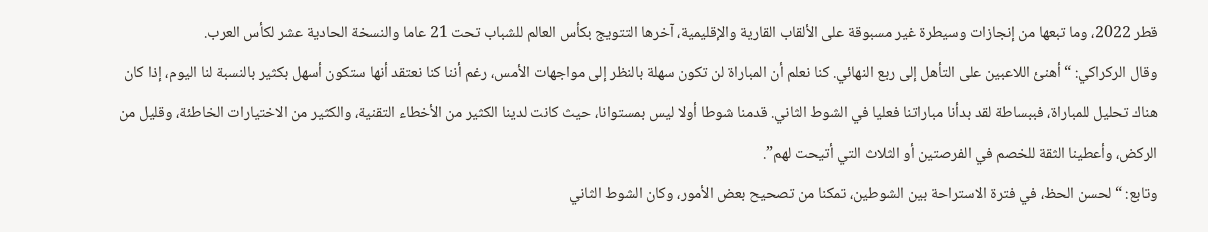قطر 2022، وما تبعها من إنجازات وسيطرة غير مسبوقة على الألقاب القارية والإقليمية، آخرها التتويج بكأس العالم للشباب تحت 21 عاما والنسخة الحادية عشر لكأس العرب.
وقال الركراكي: “أهنئ اللاعبين على التأهل إلى ربع النهائي. كنا نعلم أن المباراة لن تكون سهلة بالنظر إلى مواجهات الأمس، رغم أننا كنا نعتقد أنها ستكون أسهل بكثير بالنسبة لنا اليوم، إذا كان هناك تحليل للمباراة، فببساطة لقد بدأنا مباراتنا فعليا في الشوط الثاني. قدمنا شوطا أولا ليس بمستوانا، حيث كانت لدينا الكثير من الأخطاء التقنية، والكثير من الاختيارات الخاطئة، وقليل من الركض، وأعطينا الثقة للخصم في الفرصتين أو الثلاث التي أتيحت لهم”.
وتابع: “لحسن الحظ، في فترة الاستراحة بين الشوطين، تمكنا من تصحيح بعض الأمور، وكان الشوط الثاني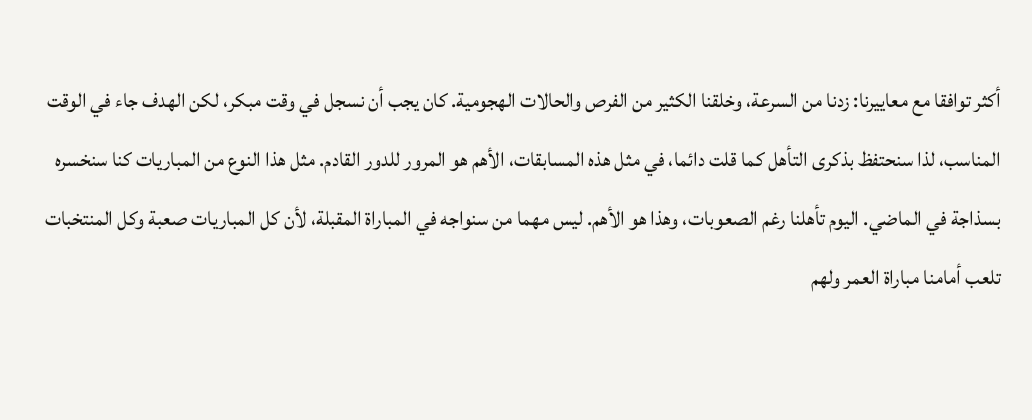أكثر توافقا مع معاييرنا: زدنا من السرعة، وخلقنا الكثير من الفرص والحالات الهجومية. كان يجب أن نسجل في وقت مبكر، لكن الهدف جاء في الوقت المناسب، لذا سنحتفظ بذكرى التأهل كما قلت دائما، في مثل هذه المسابقات، الأهم هو المرور للدور القادم. مثل هذا النوع من المباريات كنا سنخسره بسذاجة في الماضي. اليوم تأهلنا رغم الصعوبات، وهذا هو الأهم. ليس مهما من سنواجه في المباراة المقبلة، لأن كل المباريات صعبة وكل المنتخبات تلعب أمامنا مباراة العمر ولهم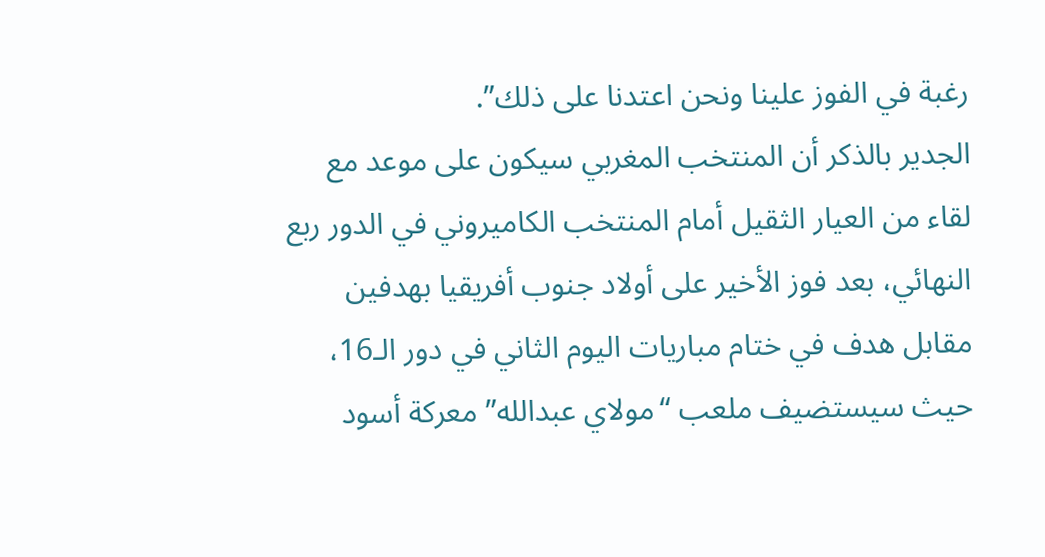رغبة في الفوز علينا ونحن اعتدنا على ذلك”.
الجدير بالذكر أن المنتخب المغربي سيكون على موعد مع لقاء من العيار الثقيل أمام المنتخب الكاميروني في الدور ربع النهائي، بعد فوز الأخير على أولاد جنوب أفريقيا بهدفين مقابل هدف في ختام مباريات اليوم الثاني في دور الـ16، حيث سيستضيف ملعب “مولاي عبدالله” معركة أسود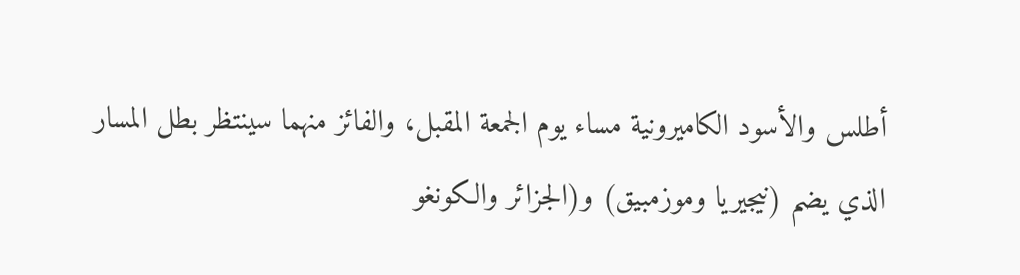أطلس والأسود الكاميرونية مساء يوم الجمعة المقبل، والفائز منهما سينتظر بطل المسار الذي يضم (نيجيريا وموزمبيق) و(الجزائر والكونغو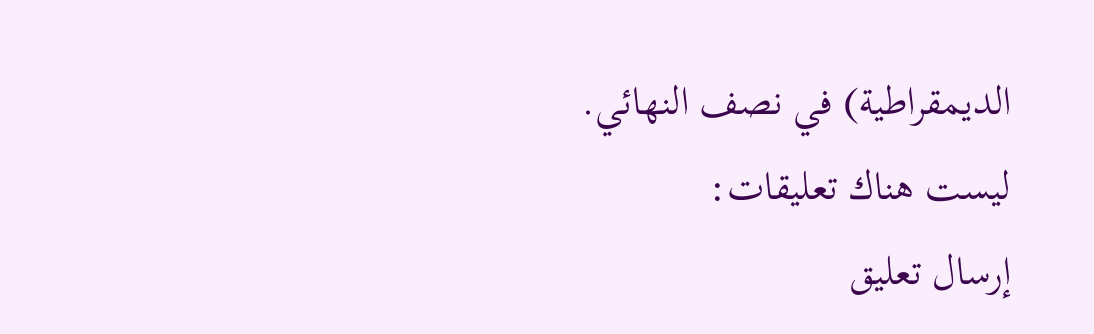الديمقراطية) في نصف النهائي.
ليست هناك تعليقات:
إرسال تعليق